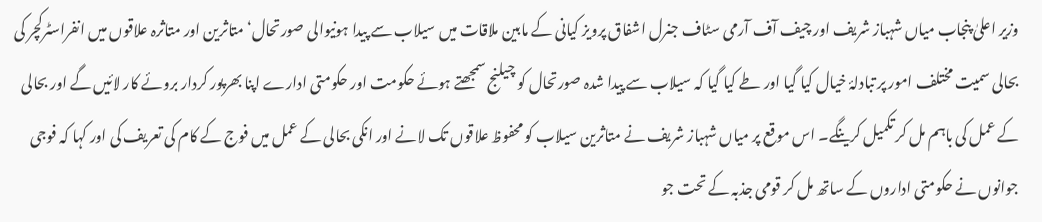وزیر اعلیٰ پنجاب میاں شہباز شریف اور چیف آف آرمی سٹاف جنرل اشفاق پرویز کیانی کے مابین ملاقات میں سیلاب سے پیدا ہونیوالی صورتحال‘ متاثرین اور متاثرہ علاقوں میں انفراسٹرکچر کی بحالی سمیت مختلف امور پر تبادلۂ خیال کیا گیا اور طے کیا گیا کہ سیلاب سے پیدا شدہ صورتحال کو چیلنج سمجھتے ہوئے حکومت اور حکومتی ادارے اپنا بھرپور کردار بروئے کار لائیں گے اور بحالی کے عمل کی باہم مل کر تکمیل کرینگے۔ اس موقع پر میاں شہباز شریف نے متاثرین سیلاب کو محفوظ علاقوں تک لانے اور انکی بحالی کے عمل میں فوج کے کام کی تعریف کی اور کہا کہ فوجی جوانوں نے حکومتی اداروں کے ساتھ مل کر قومی جذبہ کے تحت جو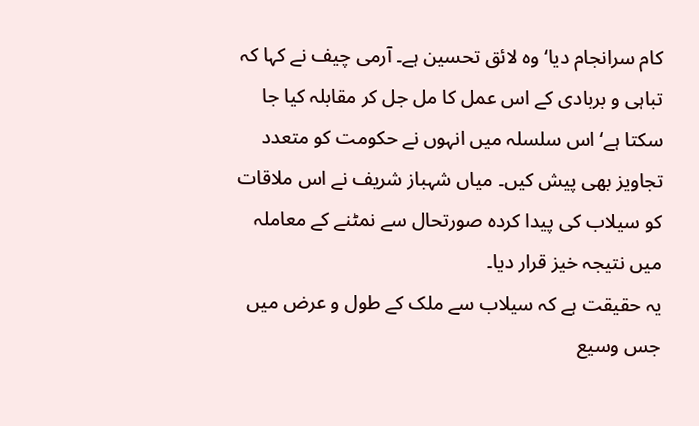کام سرانجام دیا‘ وہ لائق تحسین ہے۔ آرمی چیف نے کہا کہ تباہی و بربادی کے اس عمل کا مل جل کر مقابلہ کیا جا سکتا ہے‘ اس سلسلہ میں انہوں نے حکومت کو متعدد تجاویز بھی پیش کیں۔ میاں شہباز شریف نے اس ملاقات کو سیلاب کی پیدا کردہ صورتحال سے نمٹنے کے معاملہ میں نتیجہ خیز قرار دیا۔
یہ حقیقت ہے کہ سیلاب سے ملک کے طول و عرض میں جس وسیع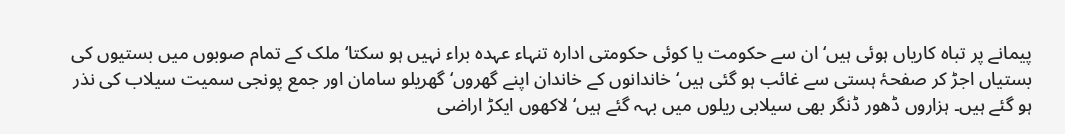پیمانے پر تباہ کاریاں ہوئی ہیں‘ ان سے حکومت یا کوئی حکومتی ادارہ تنہاء عہدہ براء نہیں ہو سکتا‘ ملک کے تمام صوبوں میں بستیوں کی بستیاں اجڑ کر صفحۂ ہستی سے غائب ہو گئی ہیں‘ خاندانوں کے خاندان اپنے گھروں‘ گھریلو سامان اور جمع پونجی سمیت سیلاب کی نذر ہو گئے ہیں۔ ہزاروں ڈھور ڈنگر بھی سیلابی ریلوں میں بہہ گئے ہیں‘ لاکھوں ایکڑ اراضی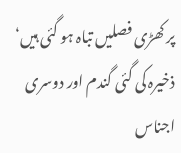پر کھڑی فصلیں تباہ ہو گئی ہیں‘ ذخیرہ کی گئی گندم اور دوسری اجناس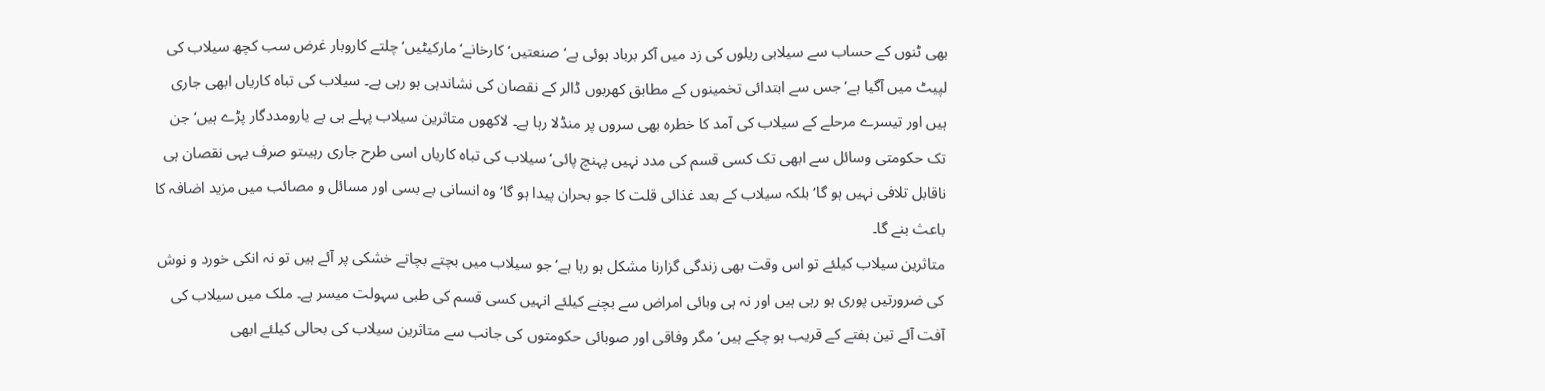بھی ٹنوں کے حساب سے سیلابی ریلوں کی زد میں آکر برباد ہوئی ہے‘ صنعتیں‘ کارخانے‘ مارکیٹیں‘ چلتے کاروبار غرض سب کچھ سیلاب کی لپیٹ میں آگیا ہے‘ جس سے ابتدائی تخمینوں کے مطابق کھربوں ڈالر کے نقصان کی نشاندہی ہو رہی ہے۔ سیلاب کی تباہ کاریاں ابھی جاری ہیں اور تیسرے مرحلے کے سیلاب کی آمد کا خطرہ بھی سروں پر منڈلا رہا ہے۔ لاکھوں متاثرین سیلاب پہلے ہی بے یارومددگار پڑے ہیں‘ جن تک حکومتی وسائل سے ابھی تک کسی قسم کی مدد نہیں پہنچ پائی‘ سیلاب کی تباہ کاریاں اسی طرح جاری رہیںتو صرف یہی نقصان ہی ناقابل تلافی نہیں ہو گا‘ بلکہ سیلاب کے بعد غذائی قلت کا جو بحران پیدا ہو گا‘ وہ انسانی بے بسی اور مسائل و مصائب میں مزید اضافہ کا باعث بنے گا۔
متاثرین سیلاب کیلئے تو اس وقت بھی زندگی گزارنا مشکل ہو رہا ہے‘ جو سیلاب میں بچتے بچاتے خشکی پر آئے ہیں تو نہ انکی خورد و نوش کی ضرورتیں پوری ہو رہی ہیں اور نہ ہی وبائی امراض سے بچنے کیلئے انہیں کسی قسم کی طبی سہولت میسر ہے۔ ملک میں سیلاب کی آفت آئے تین ہفتے کے قریب ہو چکے ہیں‘ مگر وفاقی اور صوبائی حکومتوں کی جانب سے متاثرین سیلاب کی بحالی کیلئے ابھی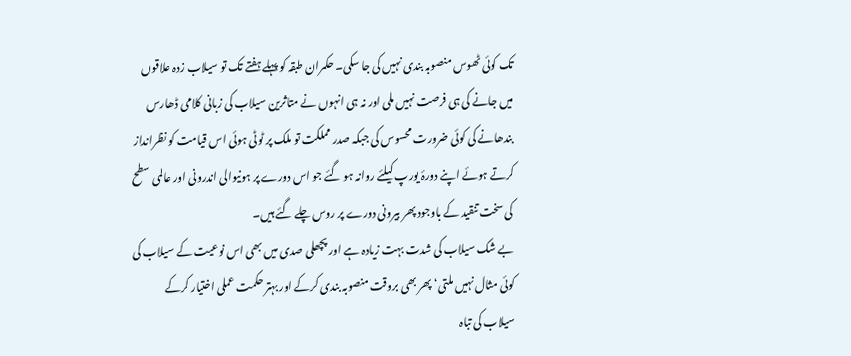تک کوئی ٹھوس منصوبہ بندی نہیں کی جا سکی۔ حکمران طبقہ کو پہلے ہفتے تک تو سیلاب زدہ علاقوں میں جانے کی ہی فرصت نہیں ملی اور نہ ہی انہوں نے متاثرین سیلاب کی زبانی کلامی ڈھارس بندھانے کی کوئی ضرورت محسوس کی جبکہ صدر مملکت تو ملک پر ٹوٹی ہوئی اس قیامت کو نظرانداز کرتے ہوئے اپنے دورۂ یورپ کیلئے روانہ ہو گئے جو اس دورے پر ہونیوالی اندرونی اور عالمی سطح کی سخت تنقید کے باوجود پھر بیرونی دورے پر روس چلے گئے ہیں۔
بے شک سیلاب کی شدت بہت زیادہ ہے اور پچھلی صدی میں بھی اس نوعیت کے سیلاب کی کوئی مثال نہیں ملتی‘ پھر بھی بروقت منصوبہ بندی کرکے اور بہتر حکمت عملی اختیار کرکے سیلاب کی تباہ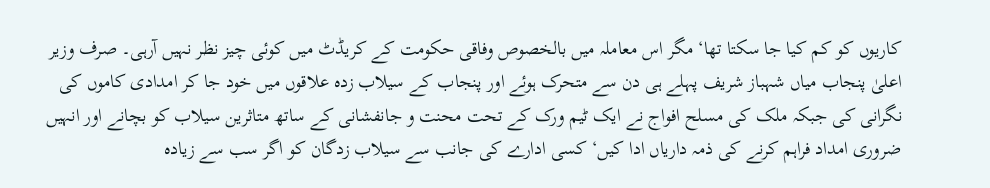کاریوں کو کم کیا جا سکتا تھا‘ مگر اس معاملہ میں بالخصوص وفاقی حکومت کے کریڈٹ میں کوئی چیز نظر نہیں آرہی۔ صرف وزیر اعلیٰ پنجاب میاں شہباز شریف پہلے ہی دن سے متحرک ہوئے اور پنجاب کے سیلاب زدہ علاقوں میں خود جا کر امدادی کاموں کی نگرانی کی جبکہ ملک کی مسلح افواج نے ایک ٹیم ورک کے تحت محنت و جانفشانی کے ساتھ متاثرین سیلاب کو بچانے اور انہیں ضروری امداد فراہم کرنے کی ذمہ داریاں ادا کیں‘ کسی ادارے کی جانب سے سیلاب زدگان کو اگر سب سے زیادہ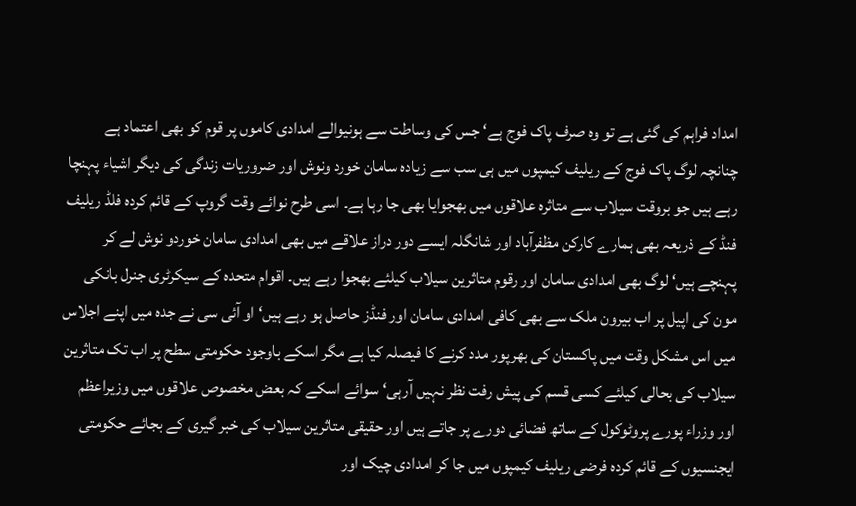امداد فراہم کی گئی ہے تو وہ صرف پاک فوج ہے‘ جس کی وساطت سے ہونیوالے امدادی کاموں پر قوم کو بھی اعتماد ہے چنانچہ لوگ پاک فوج کے ریلیف کیمپوں میں ہی سب سے زیادہ سامان خورد ونوش اور ضروریات زندگی کی دیگر اشیاء پہنچا رہے ہیں جو بروقت سیلاب سے متاثرہ علاقوں میں بھجوایا بھی جا رہا ہے۔ اسی طرح نوائے وقت گروپ کے قائم کردہ فلڈ ریلیف فنڈ کے ذریعہ بھی ہمارے کارکن مظفرآباد اور شانگلہ ایسے دور دراز علاقے میں بھی امدادی سامان خوردو نوش لے کر پہنچے ہیں‘ لوگ بھی امدادی سامان اور رقوم متاثرین سیلاب کیلئے بھجوا رہے ہیں۔ اقوام متحدہ کے سیکرٹری جنرل بانکی مون کی اپیل پر اب بیرون ملک سے بھی کافی امدادی سامان اور فنڈز حاصل ہو رہے ہیں‘ او آئی سی نے جدہ میں اپنے اجلاس میں اس مشکل وقت میں پاکستان کی بھرپور مدد کرنے کا فیصلہ کیا ہے مگر اسکے باوجود حکومتی سطح پر اب تک متاثرین سیلاب کی بحالی کیلئے کسی قسم کی پیش رفت نظر نہیں آرہی‘ سوائے اسکے کہ بعض مخصوص علاقوں میں وزیراعظم اور وزراء پورے پروٹوکول کے ساتھ فضائی دورے پر جاتے ہیں اور حقیقی متاثرین سیلاب کی خبر گیری کے بجائے حکومتی ایجنسیوں کے قائم کردہ فرضی ریلیف کیمپوں میں جا کر امدادی چیک اور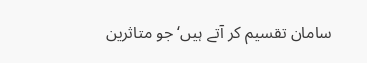سامان تقسیم کر آتے ہیں‘ جو متاثرین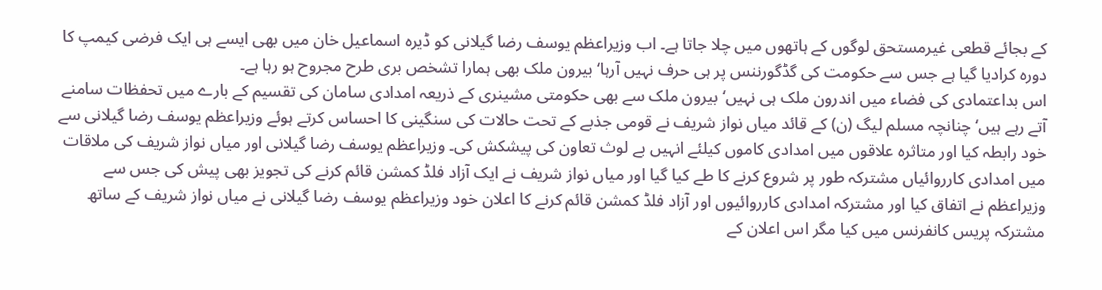کے بجائے قطعی غیرمستحق لوگوں کے ہاتھوں میں چلا جاتا ہے۔ اب وزیراعظم یوسف رضا گیلانی کو ڈیرہ اسماعیل خان میں بھی ایسے ہی ایک فرضی کیمپ کا دورہ کرادیا گیا ہے جس سے حکومت کی گڈگورننس پر ہی حرف نہیں آرہا‘ بیرون ملک بھی ہمارا تشخص بری طرح مجروح ہو رہا ہے۔
اس بداعتمادی کی فضاء میں اندرون ملک ہی نہیں‘ بیرون ملک سے بھی حکومتی مشینری کے ذریعہ امدادی سامان کی تقسیم کے بارے میں تحفظات سامنے آتے رہے ہیں‘ چنانچہ مسلم لیگ (ن) کے قائد میاں نواز شریف نے قومی جذبے کے تحت حالات کی سنگینی کا احساس کرتے ہوئے وزیراعظم یوسف رضا گیلانی سے خود رابطہ کیا اور متاثرہ علاقوں میں امدادی کاموں کیلئے انہیں بے لوث تعاون کی پیشکش کی۔ وزیراعظم یوسف رضا گیلانی اور میاں نواز شریف کی ملاقات میں امدادی کارروائیاں مشترکہ طور پر شروع کرنے کا طے کیا گیا اور میاں نواز شریف نے ایک آزاد فلڈ کمشن قائم کرنے کی تجویز بھی پیش کی جس سے وزیراعظم نے اتفاق کیا اور مشترکہ امدادی کارروائیوں اور آزاد فلڈ کمشن قائم کرنے کا اعلان خود وزیراعظم یوسف رضا گیلانی نے میاں نواز شریف کے ساتھ مشترکہ پریس کانفرنس میں کیا مگر اس اعلان کے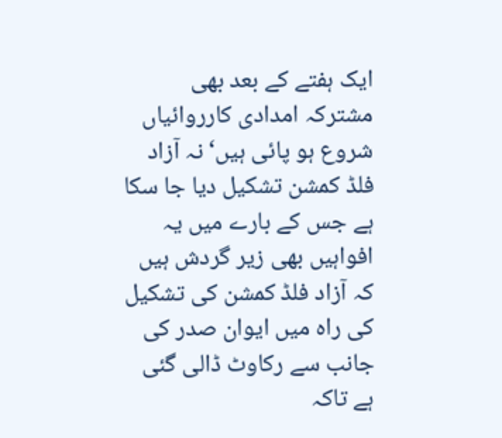ایک ہفتے کے بعد بھی مشترکہ امدادی کارروائیاں شروع ہو پائی ہیں‘ نہ آزاد فلڈ کمشن تشکیل دیا جا سکا ہے جس کے بارے میں یہ افواہیں بھی زیر گردش ہیں کہ آزاد فلڈ کمشن کی تشکیل کی راہ میں ایوان صدر کی جانب سے رکاوٹ ڈالی گئی ہے تاکہ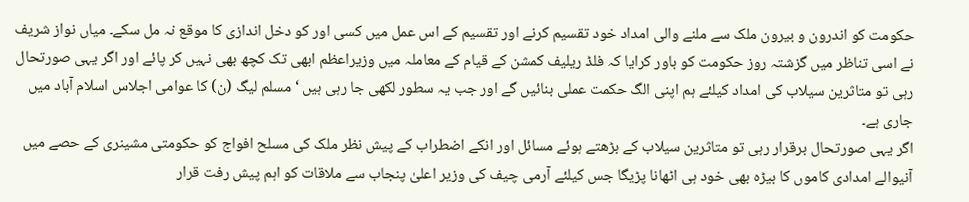حکومت کو اندرون و بیرون ملک سے ملنے والی امداد خود تقسیم کرنے اور تقسیم کے اس عمل میں کسی اور کو دخل اندازی کا موقع نہ مل سکے۔ میاں نواز شریف نے اسی تناظر میں گزشتہ روز حکومت کو باور کرایا کہ فلڈ ریلیف کمشن کے قیام کے معاملہ میں وزیراعظم ابھی تک کچھ بھی نہیں کر پائے اور اگر یہی صورتحال رہی تو متاثرین سیلاب کی امداد کیلئے ہم اپنی الگ حکمت عملی بنائیں گے اور جب یہ سطور لکھی جا رہی ہیں ‘ مسلم لیگ (ن) کا عوامی اجلاس اسلام آباد میں جاری ہے۔
اگر یہی صورتحال برقرار رہی تو متاثرین سیلاب کے بڑھتے ہوئے مسائل اور انکے اضطراب کے پیش نظر ملک کی مسلح افواج کو حکومتی مشینری کے حصے میں آنیوالے امدادی کاموں کا بیڑہ بھی خود ہی اٹھانا پڑیگا جس کیلئے آرمی چیف کی وزیر اعلیٰ پنجاب سے ملاقات کو اہم پیش رفت قرار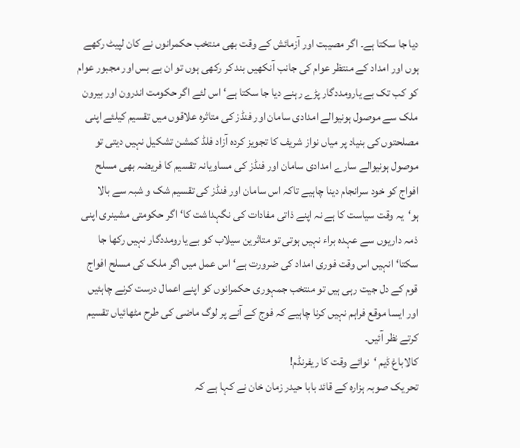دیا جا سکتا ہے۔ اگر مصیبت اور آزمائش کے وقت بھی منتخب حکمرانوں نے کان لپیٹ رکھے ہوں اور امداد کے منتظر عوام کی جانب آنکھیں بند کر رکھی ہوں تو ان بے بس اور مجبور عوام کو کب تک بے یارومددگار پڑے رہنے دیا جا سکتا ہے‘ اس لئے اگر حکومت اندرون اور بیرون ملک سے موصول ہونیوالے امدادی سامان اور فنڈز کی متاثرہ علاقوں میں تقسیم کیلئے اپنی مصلحتوں کی بنیاد پر میاں نواز شریف کا تجویز کردہ آزاد فلڈ کمشن تشکیل نہیں دیتی تو موصول ہونیوالے سارے امدادی سامان اور فنڈز کی مساویانہ تقسیم کا فریضہ بھی مسلح افواج کو خود سرانجام دینا چاہیے تاکہ اس سامان اور فنڈز کی تقسیم شک و شبہ سے بالا ہو‘یہ وقت سیاست کا ہے نہ اپنے ذاتی مفادات کی نگہداشت کا‘ اگر حکومتی مشینری اپنی ذمہ داریوں سے عہدہ براء نہیں ہوتی تو متاثرین سیلاب کو بے یارومددگار نہیں رکھا جا سکتا‘ انہیں اس وقت فوری امداد کی ضرورت ہے‘ اس عمل میں اگر ملک کی مسلح افواج قوم کے دل جیت رہی ہیں تو منتخب جمہوری حکمرانوں کو اپنے اعمال درست کرنے چاہئیں اور ایسا موقع فراہم نہیں کرنا چاہیے کہ فوج کے آنے پر لوگ ماضی کی طرح مٹھائیاں تقسیم کرتے نظر آئیں۔
کالاباغ ڈیم ‘نوائے وقت کا ریفرنڈم!
تحریک صوبہ ہزارہ کے قائد بابا حیدر زمان خان نے کہا ہے کہ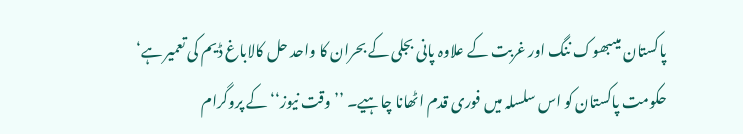پاکستان میںبھوک ننگ اور غربت کے علاوہ پانی بجلی کے بحران کا واحد حل کالاباغ ڈیم کی تعمیر ہے‘ حکومت پاکستان کو اس سلسلہ میں فوری قدم اٹھانا چاہیے۔ ’’وقت نیوز‘‘ کے پروگرام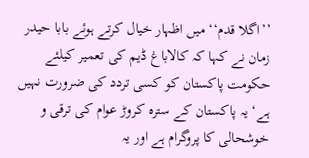’’اگلا قدم‘‘ میں اظہار خیال کرتے ہوئے بابا حیدر زمان نے کہا کہ کالاباغ ڈیم کی تعمیر کیلئے حکومت پاکستان کو کسی تردد کی ضرورت نہیں ہے‘ یہ پاکستان کے سترہ کروڑ عوام کی ترقی و خوشحالی کا پروگرام ہے اور یہ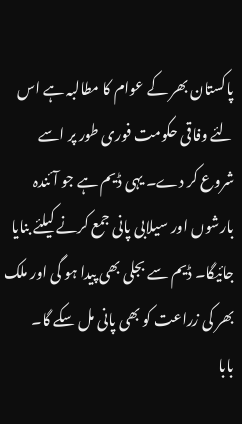پاکستان بھر کے عوام کا مطالبہ ہے اس لئے وفاقی حکومت فوری طور پر اسے شروع کر دے۔ یہی ڈیم ہے جو آئندہ بارشوں اور سیلابی پانی جمع کرنے کیلئے بنایا جائیگا۔ ڈیم سے بجلی بھی پیدا ہو گی اور ملک بھر کی زراعت کو بھی پانی مل سکے گا۔
بابا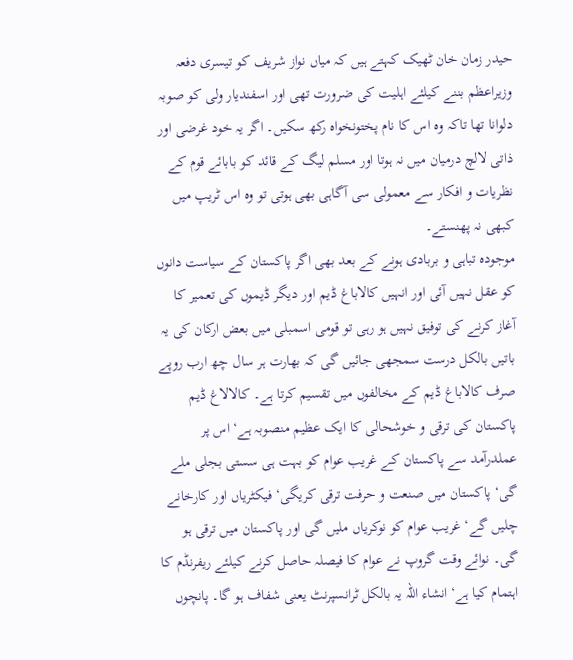حیدر زمان خان ٹھیک کہتے ہیں کہ میاں نواز شریف کو تیسری دفعہ وزیراعظم بننے کیلئے اہلیت کی ضرورت تھی اور اسفندیار ولی کو صوبہ دلوانا تھا تاکہ وہ اس کا نام پختونخواہ رکھ سکیں۔ اگر یہ خود غرضی اور ذاتی لالچ درمیان میں نہ ہوتا اور مسلم لیگ کے قائد کو بابائے قوم کے نظریات و افکار سے معمولی سی آگاہی بھی ہوتی تو وہ اس ٹریپ میں کبھی نہ پھنستے۔
موجودہ تباہی و بربادی ہونے کے بعد بھی اگر پاکستان کے سیاست دانوں کو عقل نہیں آئی اور انہیں کالاباغ ڈیم اور دیگر ڈیموں کی تعمیر کا آغاز کرنے کی توفیق نہیں ہو رہی تو قومی اسمبلی میں بعض ارکان کی یہ باتیں بالکل درست سمجھی جائیں گی کہ بھارت ہر سال چھ ارب روپے صرف کالاباغ ڈیم کے مخالفوں میں تقسیم کرتا ہے۔ کالالاغ ڈیم پاکستان کی ترقی و خوشحالی کا ایک عظیم منصوبہ ہے‘ اس پر عملدرآمد سے پاکستان کے غریب عوام کو بہت ہی سستی بجلی ملے گی‘ پاکستان میں صنعت و حرفت ترقی کریگی‘ فیکٹریاں اور کارخانے چلیں گے‘ غریب عوام کو نوکریاں ملیں گی اور پاکستان میں ترقی ہو گی۔ نوائے وقت گروپ نے عوام کا فیصلہ حاصل کرنے کیلئے ریفرنڈم کا اہتمام کیا ہے‘ انشاء اللہ یہ بالکل ٹرانسپرنٹ یعنی شفاف ہو گا۔ پانچوں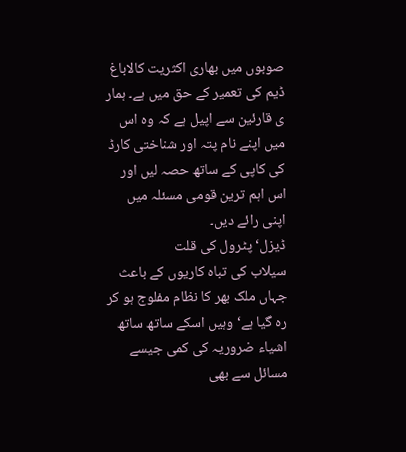صوبوں میں بھاری اکثریت کالاباغ ڈیم کی تعمیر کے حق میں ہے۔ ہمار ی قارئین سے اپیل ہے کہ وہ اس میں اپنے نام پتہ اور شناختی کارڈ کی کاپی کے ساتھ حصہ لیں اور اس اہم ترین قومی مسئلہ میں اپنی رائے دیں۔
ڈیزل‘ پٹرول کی قلت
سیلاب کی تباہ کاریوں کے باعث جہاں ملک بھر کا نظام مفلوج ہو کر رہ گیا ہے‘ وہیں اسکے ساتھ ساتھ اشیاء ضروریہ کی کمی جیسے مسائل سے بھی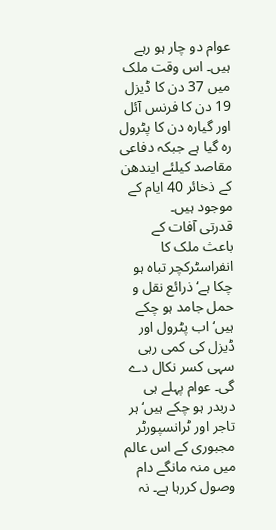عوام دو چار ہو رہے ہیں۔ اس وقت ملک میں 37 دن کا ڈیزل 19 دن کا فرنس آئل اور گیارہ دن کا پٹرول رہ گیا ہے جبکہ دفاعی مقاصد کیلئے ایندھن کے ذخائر 40 ایام کے موجود ہیں۔
قدرتی آفات کے باعث ملک کا انفراسٹرکچر تباہ ہو چکا ہے‘ ذرائع نقل و حمل جامد ہو چکے ہیں‘ اب پٹرول اور ڈیزل کی کمی رہی سہی کسر نکال دے گی۔ عوام پہلے ہی دربدر ہو چکے ہیں‘ ہر تاجر اور ٹرانسپورٹر مجبوری کے اس عالم میں منہ مانگے دام وصول کررہا ہے۔ نہ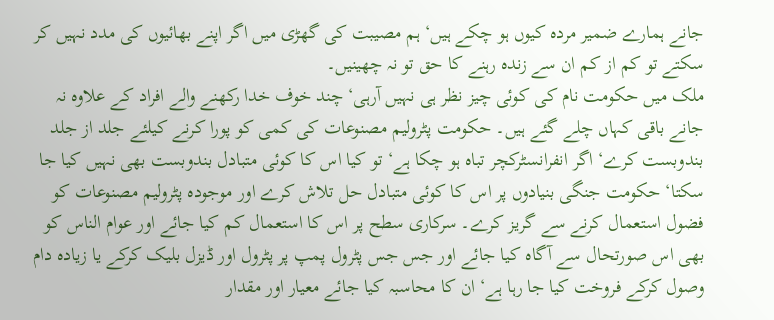جانے ہمارے ضمیر مردہ کیوں ہو چکے ہیں‘ ہم مصیبت کی گھڑی میں اگر اپنے بھائیوں کی مدد نہیں کر سکتے تو کم از کم ان سے زندہ رہنے کا حق تو نہ چھینیں۔
ملک میں حکومت نام کی کوئی چیز نظر ہی نہیں آرہی‘ چند خوف خدا رکھنے والے افراد کے علاوہ نہ جانے باقی کہاں چلے گئے ہیں۔ حکومت پٹرولیم مصنوعات کی کمی کو پورا کرنے کیلئے جلد از جلد بندوبست کرے‘ اگر انفرانسٹرکچر تباہ ہو چکا ہے‘ تو کیا اس کا کوئی متبادل بندوبست بھی نہیں کیا جا سکتا‘ حکومت جنگی بنیادوں پر اس کا کوئی متبادل حل تلاش کرے اور موجودہ پٹرولیم مصنوعات کو فضول استعمال کرنے سے گریز کرے۔ سرکاری سطح پر اس کا استعمال کم کیا جائے اور عوام الناس کو بھی اس صورتحال سے آگاہ کیا جائے اور جس جس پٹرول پمپ پر پٹرول اور ڈیزل بلیک کرکے یا زیادہ دام وصول کرکے فروخت کیا جا رہا ہے‘ ان کا محاسبہ کیا جائے معیار اور مقدار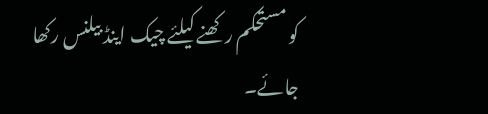کو مستحکم رکھنے کیلئے چیک اینڈ بیلنس رکھا جائے۔